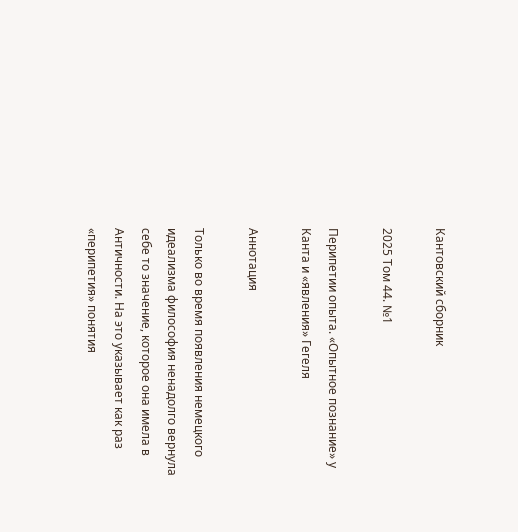Кантовский сборник

2025 Том 44. №1

Перипетии опыта. «Опытное познание» у Канта и «явления» Гегеля

Аннотация

Только во время появления немецкого идеализма философия ненадолго вернула себе то значение, которое она имела в Античности. На это указывает как раз «перипетия» понятия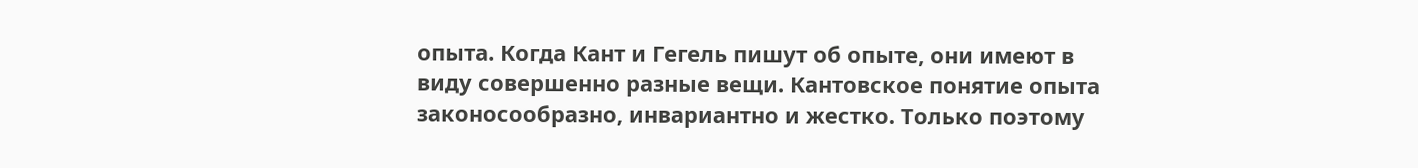опыта. Когда Кант и Гегель пишут об опыте, они имеют в виду совершенно разные вещи. Кантовское понятие опыта законосообразно, инвариантно и жестко. Только поэтому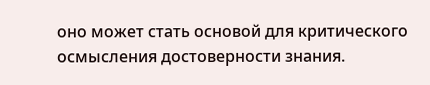оно может стать основой для критического осмысления достоверности знания.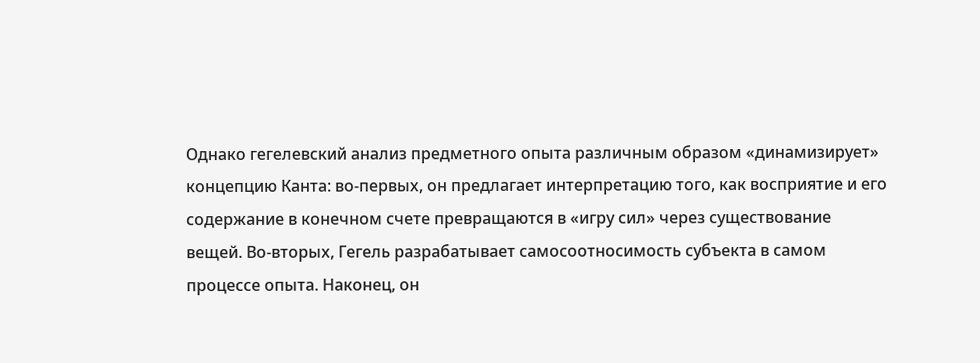Однако гегелевский анализ предметного опыта различным образом «динамизирует» концепцию Канта: во-первых, он предлагает интерпретацию того, как восприятие и его содержание в конечном счете превращаются в «игру сил» через существование вещей. Во-вторых, Гегель разрабатывает самосоотносимость субъекта в самом процессе опыта. Наконец, он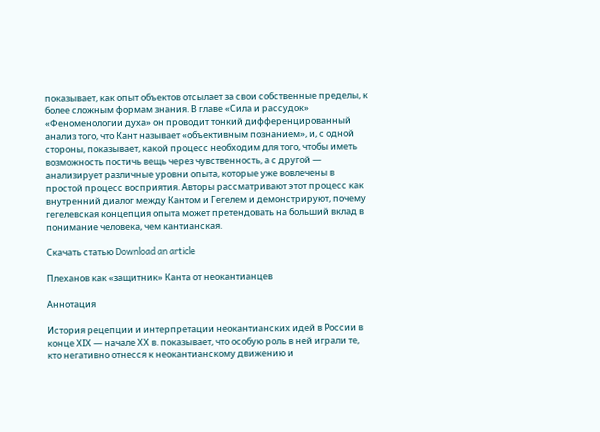показывает, как опыт объектов отсылает за свои собственные пределы, к более сложным формам знания. В главе «Сила и рассудок» «Феноменологии духа» он проводит тонкий дифференцированный анализ того, что Кант называет «объективным познанием», и, с одной стороны, показывает, какой процесс необходим для того, чтобы иметь возможность постичь вещь через чувственность, а с другой — анализирует различные уровни опыта, которые уже вовлечены в простой процесс восприятия. Авторы рассматривают этот процесс как внутренний диалог между Кантом и Гегелем и демонстрируют, почему гегелевская концепция опыта может претендовать на больший вклад в понимание человека, чем кантианская.

Скачать статью Download an article

Плеханов как «защитник» Канта от неокантианцев

Аннотация

История рецепции и интерпретации неокантианских идей в России в конце ХIХ — начале ХХ в. показывает, что особую роль в ней играли те, кто негативно отнесся к неокантианскому движению и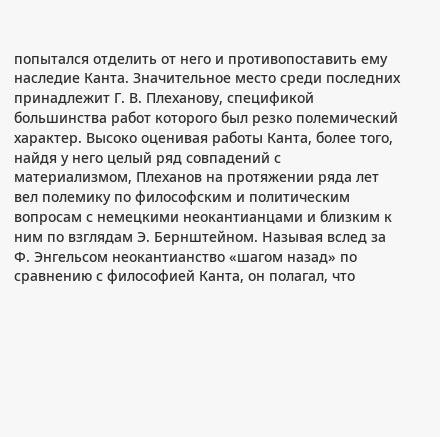попытался отделить от него и противопоставить ему наследие Канта. Значительное место среди последних принадлежит Г. В. Плеханову, спецификой большинства работ которого был резко полемический характер. Высоко оценивая работы Канта, более того, найдя у него целый ряд совпадений с материализмом, Плеханов на протяжении ряда лет вел полемику по философским и политическим вопросам с немецкими неокантианцами и близким к ним по взглядам Э. Бернштейном. Называя вслед за Ф. Энгельсом неокантианство «шагом назад» по сравнению с философией Канта, он полагал, что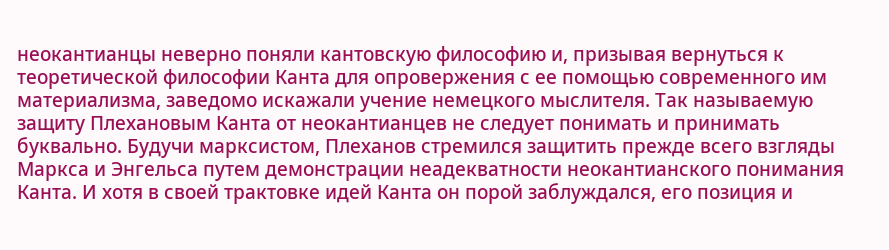неокантианцы неверно поняли кантовскую философию и, призывая вернуться к теоретической философии Канта для опровержения с ее помощью современного им материализма, заведомо искажали учение немецкого мыслителя. Так называемую защиту Плехановым Канта от неокантианцев не следует понимать и принимать буквально. Будучи марксистом, Плеханов стремился защитить прежде всего взгляды Маркса и Энгельса путем демонстрации неадекватности неокантианского понимания Канта. И хотя в своей трактовке идей Канта он порой заблуждался, его позиция и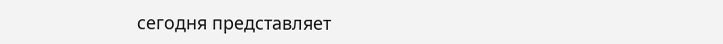сегодня представляет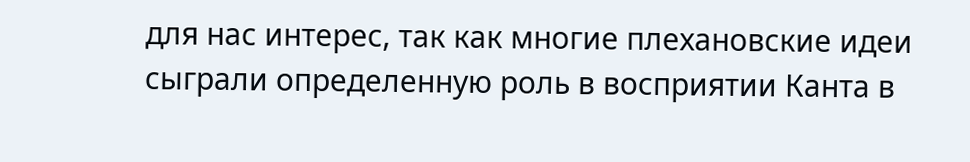для нас интерес, так как многие плехановские идеи сыграли определенную роль в восприятии Канта в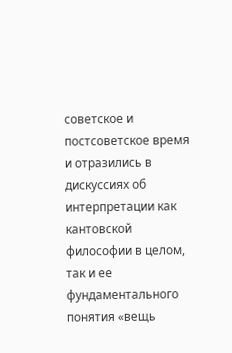советское и постсоветское время и отразились в дискуссиях об интерпретации как кантовской философии в целом, так и ее фундаментального понятия «вещь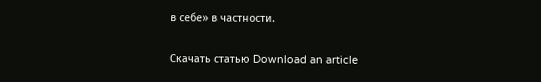в себе» в частности.

Скачать статью Download an article